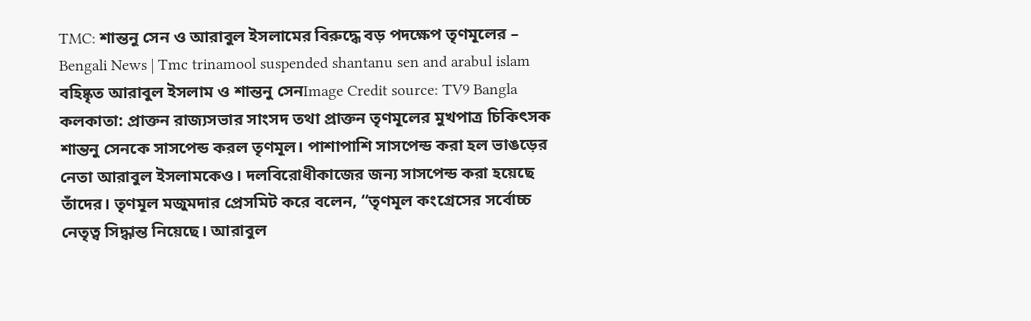TMC: শান্তনু সেন ও আরাবুল ইসলামের বিরুদ্ধে বড় পদক্ষেপ তৃণমূলের – Bengali News | Tmc trinamool suspended shantanu sen and arabul islam
বহিষ্কৃত আরাবুল ইসলাম ও শান্তনু সেনImage Credit source: TV9 Bangla
কলকাতা: প্রাক্তন রাজ্যসভার সাংসদ তথা প্রাক্তন তৃণমূলের মুখপাত্র চিকিৎসক শান্তনু সেনকে সাসপেন্ড করল তৃণমূল। পাশাপাশি সাসপেন্ড করা হল ভাঙড়ের নেতা আরাবুল ইসলামকেও। দলবিরোধীকাজের জন্য সাসপেন্ড করা হয়েছে তাঁদের। তৃণমূল মজুমদার প্রেসমিট করে বলেন, “তৃণমূল কংগ্রেসের সর্বোচ্চ নেতৃত্ব সিদ্ধান্ত নিয়েছে। আরাবুল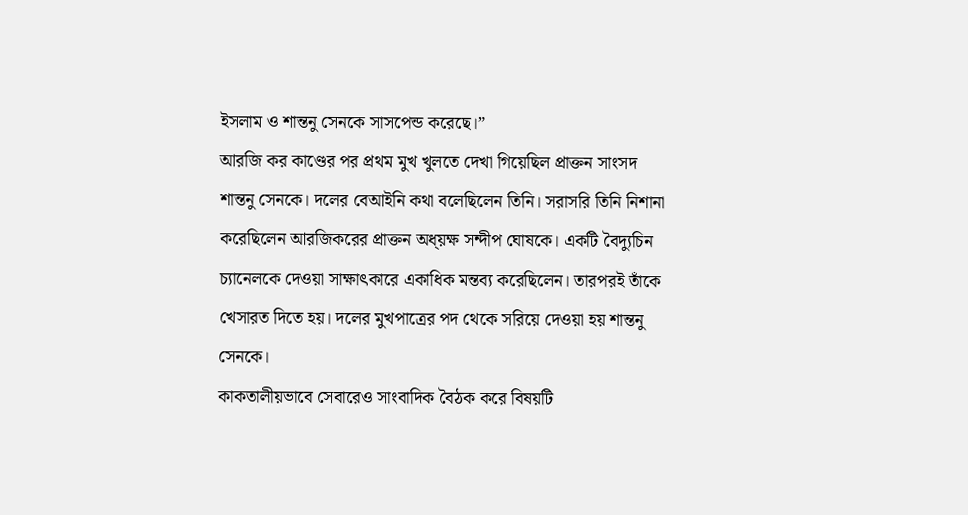ইসলাম ও শান্তনু সেনকে সাসপেন্ড করেছে।”
আরজি কর কাণ্ডের পর প্রথম মুখ খুলতে দেখা গিয়েছিল প্রাক্তন সাংসদ শান্তনু সেনকে। দলের বেআইনি কথা বলেছিলেন তিনি। সরাসরি তিনি নিশানা করেছিলেন আরজিকরের প্রাক্তন অধ্য়ক্ষ সন্দীপ ঘোষকে। একটি বৈদ্যুচিন চ্যানেলকে দেওয়া সাক্ষাৎকারে একাধিক মন্তব্য করেছিলেন। তারপরই তাঁকে খেসারত দিতে হয়। দলের মুখপাত্রের পদ থেকে সরিয়ে দেওয়া হয় শান্তনু সেনকে।
কাকতালীয়ভাবে সেবারেও সাংবাদিক বৈঠক করে বিষয়টি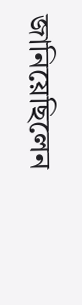জানিয়েছিলেন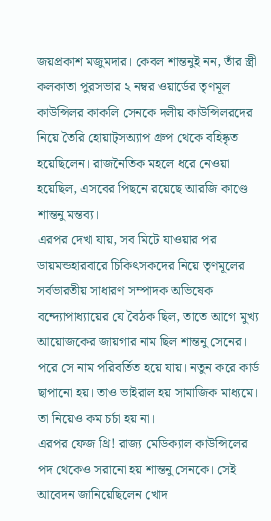জয়প্রকাশ মজুমদার। কেবল শান্তনুই নন, তাঁর স্ত্রী কলকাতা পুরসভার ২ নম্বর ওয়ার্ডের তৃণমূল কাউন্সিলর কাকলি সেনকে দলীয় কাউন্সিলরদের নিয়ে তৈরি হোয়াট্সঅ্যাপ গ্রুপ থেকে বহিষ্কৃত হয়েছিলেন। রাজনৈতিক মহলে ধরে নেওয়া হয়েছিল, এসবের পিছনে রয়েছে আরজি কাণ্ডে শান্তনু মন্তব্য।
এরপর দেখা যায়, সব মিটে যাওয়ার পর ডায়মন্ডহারবারে চিকিৎসকদের নিয়ে তৃণমূলের সর্বভারতীয় সাধারণ সম্পাদক অভিষেক বন্দ্যোপাধ্যায়ের যে বৈঠক ছিল, তাতে আগে মুখ্য আয়োজকের জায়গার নাম ছিল শান্তনু সেনের। পরে সে নাম পরিবর্তিত হয়ে যায়। নতুন করে কার্ড ছাপানো হয়। তাও ভাইরাল হয় সামাজিক মাধ্যমে। তা নিয়েও কম চর্চা হয় না।
এরপর ফেজ থ্রি! রাজ্য মেডিক্যাল কাউন্সিলের পদ থেকেও সরানো হয় শান্তনু সেনকে। সেই আবেদন জানিয়েছিলেন খোদ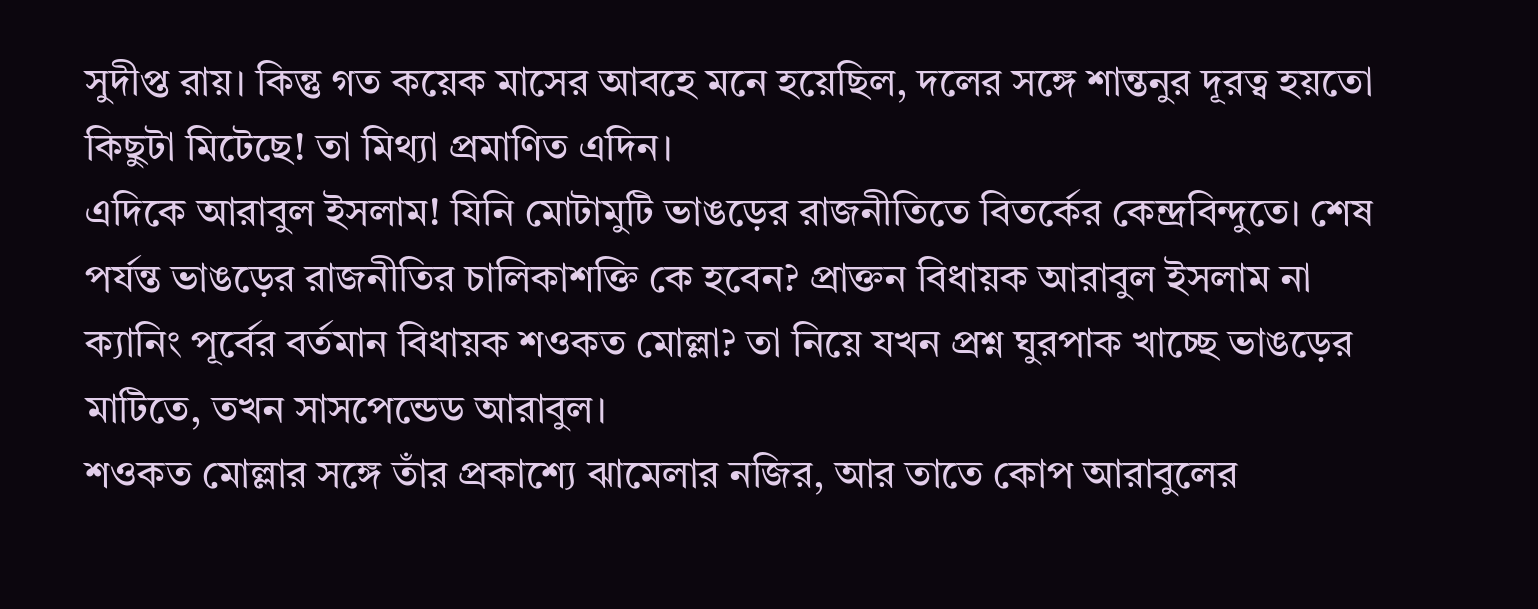সুদীপ্ত রায়। কিন্তু গত কয়েক মাসের আবহে মনে হয়েছিল, দলের সঙ্গে শান্তনুর দূরত্ব হয়তো কিছুটা মিটেছে! তা মিথ্যা প্রমাণিত এদিন।
এদিকে আরাবুল ইসলাম! যিনি মোটামুটি ভাঙড়ের রাজনীতিতে বিতর্কের কেন্দ্রবিন্দুতে। শেষ পর্যন্ত ভাঙড়ের রাজনীতির চালিকাশক্তি কে হবেন? প্রাক্তন বিধায়ক আরাবুল ইসলাম না ক্যানিং পূর্বের বর্তমান বিধায়ক শওকত মোল্লা? তা নিয়ে যখন প্রশ্ন ঘুরপাক খাচ্ছে ভাঙড়ের মাটিতে, তখন সাসপেন্ডেড আরাবুল।
শওকত মোল্লার সঙ্গে তাঁর প্রকাশ্যে ঝামেলার নজির, আর তাতে কোপ আরাবুলের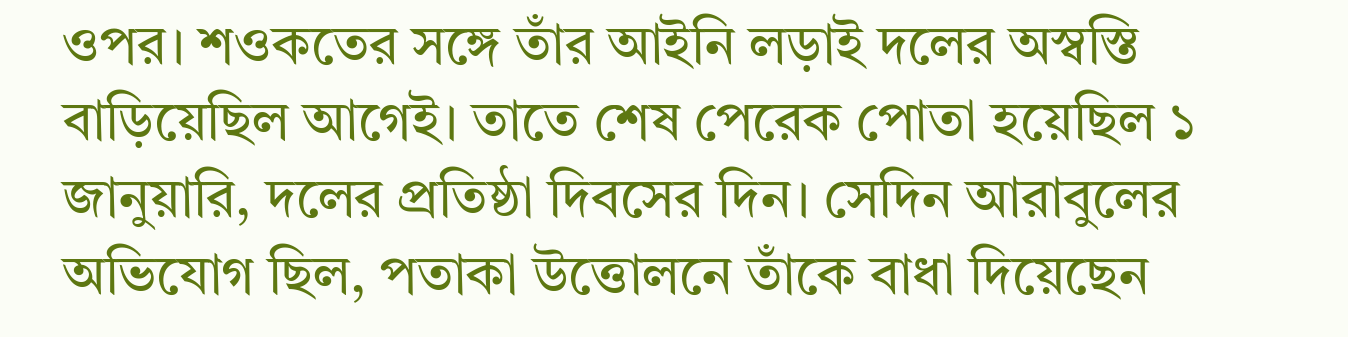ওপর। শওকতের সঙ্গে তাঁর আইনি লড়াই দলের অস্বস্তি বাড়িয়েছিল আগেই। তাতে শেষ পেরেক পোতা হয়েছিল ১ জানুয়ারি, দলের প্রতিষ্ঠা দিবসের দিন। সেদিন আরাবুলের অভিযোগ ছিল, পতাকা উত্তোলনে তাঁকে বাধা দিয়েছেন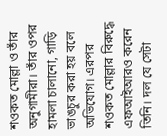শওকত মোল্লা ও তাঁর অনুগামীরা। তাঁর ওপর হামলা চালানো, গাড়ি ভাঙচুর করা হয় বলে অভিযোগ। এরপর শওকত মোল্লার বিরুদ্ধে এফআইআরও করেন তিনি। দল যে সেটা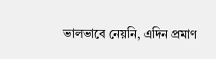ভালভাবে নেয়নি, এদিন প্রমাণ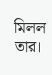মিলল তার।